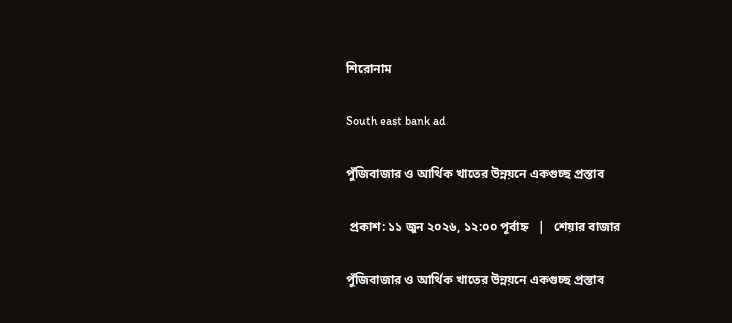শিরোনাম

South east bank ad

পুঁজিবাজার ও আর্থিক খাতের উন্নয়নে একগুচ্ছ প্রস্তাব

 প্রকাশ: ১১ জুন ২০২৬, ১২:০০ পূর্বাহ্ন   |   শেয়ার বাজার

পুঁজিবাজার ও আর্থিক খাতের উন্নয়নে একগুচ্ছ প্রস্তাব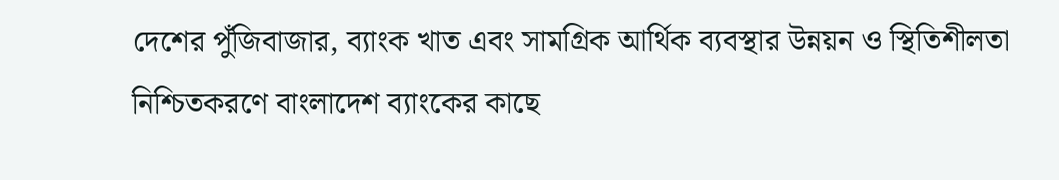দেশের পুঁজিবাজার, ব্যাংক খাত এবং সামগ্রিক আর্থিক ব্যবস্থার উন্নয়ন ও স্থিতিশীলতা নিশ্চিতকরণে বাংলাদেশ ব্যাংকের কাছে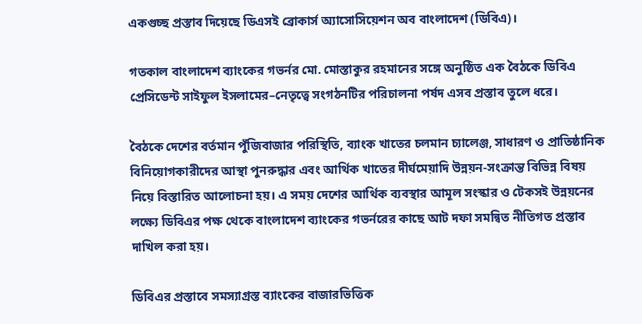একগুচ্ছ প্রস্তাব দিয়েছে ডিএসই ব্রোকার্স অ্যাসোসিয়েশন অব বাংলাদেশ (ডিবিএ)।

গতকাল বাংলাদেশ ব্যাংকের গভর্নর মো. মোস্তাকুর রহমানের সঙ্গে অনুষ্ঠিত এক বৈঠকে ডিবিএ প্রেসিডেন্ট সাইফুল ইসলামের–নেতৃত্বে সংগঠনটির পরিচালনা পর্ষদ এসব প্রস্তাব তুলে ধরে।

বৈঠকে দেশের বর্তমান পুঁজিবাজার পরিস্থিতি, ব্যাংক খাতের চলমান চ্যালেঞ্জ, সাধারণ ও প্রাতিষ্ঠানিক বিনিয়োগকারীদের আস্থা পুনরুদ্ধার এবং আর্থিক খাতের দীর্ঘমেয়াদি উন্নয়ন-সংক্রান্ত বিভিন্ন বিষয় নিয়ে বিস্তারিত আলোচনা হয়। এ সময় দেশের আর্থিক ব্যবস্থার আমূল সংস্কার ও টেকসই উন্নয়নের লক্ষ্যে ডিবিএর পক্ষ থেকে বাংলাদেশ ব্যাংকের গভর্নরের কাছে আট দফা সমন্বিত নীতিগত প্রস্তাব দাখিল করা হয়।

ডিবিএর প্রস্তাবে সমস্যাগ্রস্ত ব্যাংকের বাজারভিত্তিক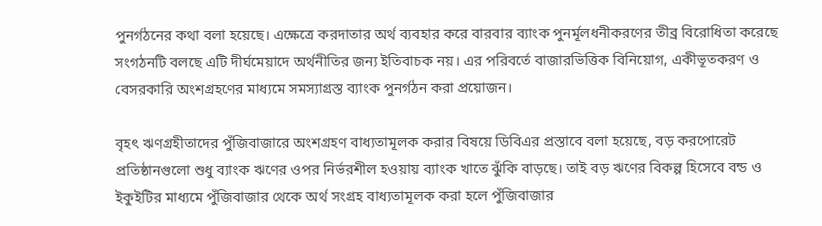পুনর্গঠনের কথা বলা হয়েছে। এক্ষেত্রে করদাতার অর্থ ব্যবহার করে বারবার ব্যাংক পুনর্মূলধনীকরণের তীব্র বিরোধিতা করেছে সংগঠনটি বলছে এটি দীর্ঘমেয়াদে অর্থনীতির জন্য ইতিবাচক নয়। এর পরিবর্তে বাজারভিত্তিক বিনিয়োগ, একীভূতকরণ ও বেসরকারি অংশগ্রহণের মাধ্যমে সমস্যাগ্রস্ত ব্যাংক পুনর্গঠন করা প্রয়োজন।

বৃহৎ ঋণগ্রহীতাদের পুঁজিবাজারে অংশগ্রহণ বাধ্যতামূলক করার বিষয়ে ডিবিএর প্রস্তাবে বলা হয়েছে, বড় করপোরেট প্রতিষ্ঠানগুলো শুধু ব্যাংক ঋণের ওপর নির্ভরশীল হওয়ায় ব্যাংক খাতে ঝুঁকি বাড়ছে। তাই বড় ঋণের বিকল্প হিসেবে বন্ড ও ইকুইটির মাধ্যমে পুঁজিবাজার থেকে অর্থ সংগ্রহ বাধ্যতামূলক করা হলে পুঁজিবাজার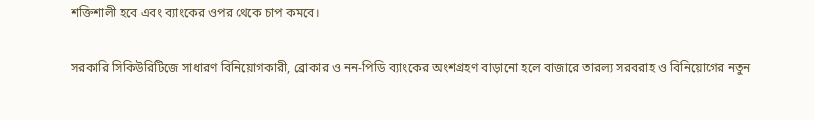শক্তিশালী হবে এবং ব্যাংকের ওপর থেকে চাপ কমবে।

সরকারি সিকিউরিটিজে সাধারণ বিনিয়োগকারী, ব্রোকার ও নন-পিডি ব্যাংকের অংশগ্রহণ বাড়ানো হলে বাজারে তারল্য সরবরাহ ও বিনিয়োগের নতুন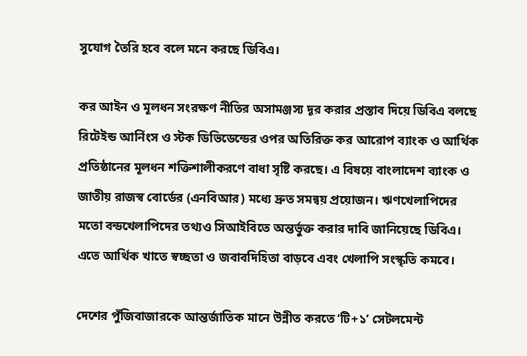সুযোগ তৈরি হবে বলে মনে করছে ডিবিএ।

কর আইন ও মূলধন সংরক্ষণ নীতির অসামঞ্জস্য দূর করার প্রস্তাব দিয়ে ডিবিএ বলছে রিটেইন্ড আর্নিংস ও স্টক ডিভিডেন্ডের ওপর অতিরিক্ত কর আরোপ ব্যাংক ও আর্থিক প্রতিষ্ঠানের মূলধন শক্তিশালীকরণে বাধা সৃষ্টি করছে। এ বিষয়ে বাংলাদেশ ব্যাংক ও জাতীয় রাজস্ব বোর্ডের (এনবিআর) মধ্যে দ্রুত সমন্বয় প্রয়োজন। ঋণখেলাপিদের মতো বন্ডখেলাপিদের তথ্যও সিআইবিতে অন্তর্ভুক্ত করার দাবি জানিয়েছে ডিবিএ। এতে আর্থিক খাতে স্বচ্ছতা ও জবাবদিহিতা বাড়বে এবং খেলাপি সংস্কৃতি কমবে।

দেশের পুঁজিবাজারকে আন্তর্জাতিক মানে উন্নীত করতে ‘টি+১’ সেটলমেন্ট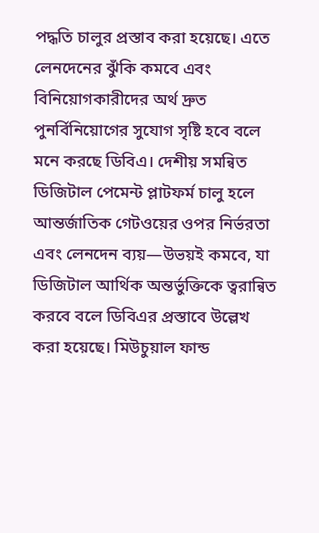পদ্ধতি চালুর প্রস্তাব করা হয়েছে। এতে লেনদেনের ঝুঁকি কমবে এবং বিনিয়োগকারীদের অর্থ দ্রুত পুনর্বিনিয়োগের সুযোগ সৃষ্টি হবে বলে মনে করছে ডিবিএ। দেশীয় সমন্বিত ডিজিটাল পেমেন্ট প্লাটফর্ম চালু হলে আন্তর্জাতিক গেটওয়ের ওপর নির্ভরতা এবং লেনদেন ব্যয়—উভয়ই কমবে, যা ডিজিটাল আর্থিক অন্তর্ভুক্তিকে ত্বরান্বিত করবে বলে ডিবিএর প্রস্তাবে উল্লেখ করা হয়েছে। মিউচুয়াল ফান্ড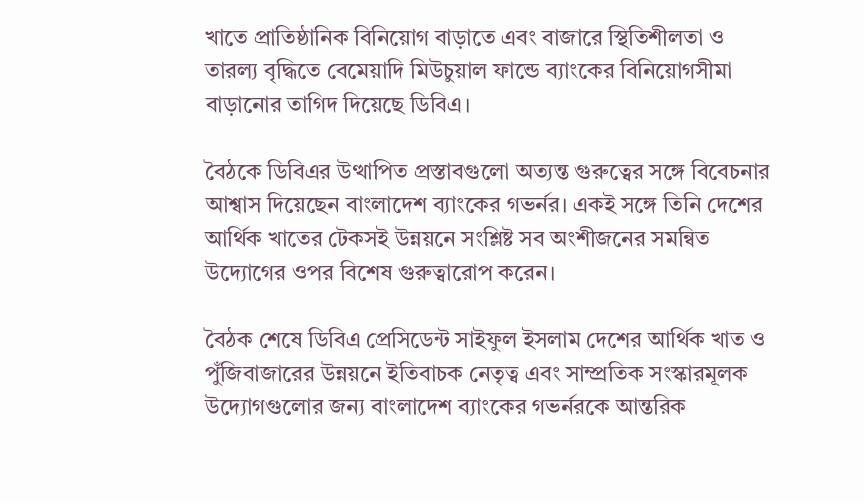খাতে প্রাতিষ্ঠানিক বিনিয়োগ বাড়াতে এবং বাজারে স্থিতিশীলতা ও তারল্য বৃদ্ধিতে বেমেয়াদি মিউচুয়াল ফান্ডে ব্যাংকের বিনিয়োগসীমা বাড়ানোর তাগিদ দিয়েছে ডিবিএ।

বৈঠকে ডিবিএর উত্থাপিত প্রস্তাবগুলো অত্যন্ত গুরুত্বের সঙ্গে বিবেচনার আশ্বাস দিয়েছেন বাংলাদেশ ব্যাংকের গভর্নর। একই সঙ্গে তিনি দেশের আর্থিক খাতের টেকসই উন্নয়নে সংশ্লিষ্ট সব অংশীজনের সমন্বিত উদ্যোগের ওপর বিশেষ গুরুত্বারোপ করেন।

বৈঠক শেষে ডিবিএ প্রেসিডেন্ট সাইফুল ইসলাম দেশের আর্থিক খাত ও পুঁজিবাজারের উন্নয়নে ইতিবাচক নেতৃত্ব এবং সাম্প্রতিক সংস্কারমূলক উদ্যোগগুলোর জন্য বাংলাদেশ ব্যাংকের গভর্নরকে আন্তরিক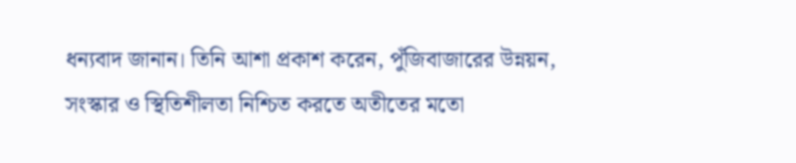ধন্যবাদ জানান। তিনি আশা প্রকাশ করেন, পুঁজিবাজারের উন্নয়ন, সংস্কার ও স্থিতিশীলতা নিশ্চিত করতে অতীতের মতো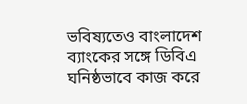ভবিষ্যতেও বাংলাদেশ ব্যাংকের সঙ্গে ডিবিএ ঘনিষ্ঠভাবে কাজ করে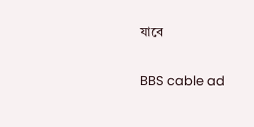যাবে

BBS cable ad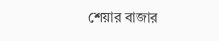শেয়ার বাজার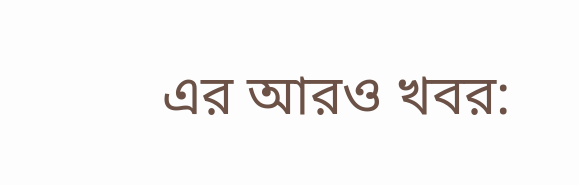এর আরও খবর: